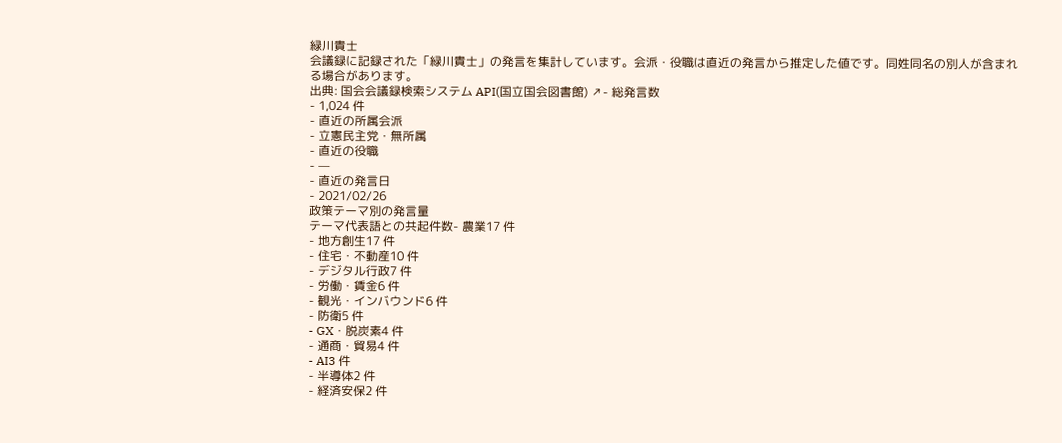緑川貴士
会議録に記録された「緑川貴士」の発言を集計しています。会派・役職は直近の発言から推定した値です。同姓同名の別人が含まれる場合があります。
出典: 国会会議録検索システム API(国立国会図書館) ↗- 総発言数
- 1,024 件
- 直近の所属会派
- 立憲民主党・無所属
- 直近の役職
- —
- 直近の発言日
- 2021/02/26
政策テーマ別の発言量
テーマ代表語との共起件数- 農業17 件
- 地方創生17 件
- 住宅・不動産10 件
- デジタル行政7 件
- 労働・賃金6 件
- 観光・インバウンド6 件
- 防衛5 件
- GX・脱炭素4 件
- 通商・貿易4 件
- AI3 件
- 半導体2 件
- 経済安保2 件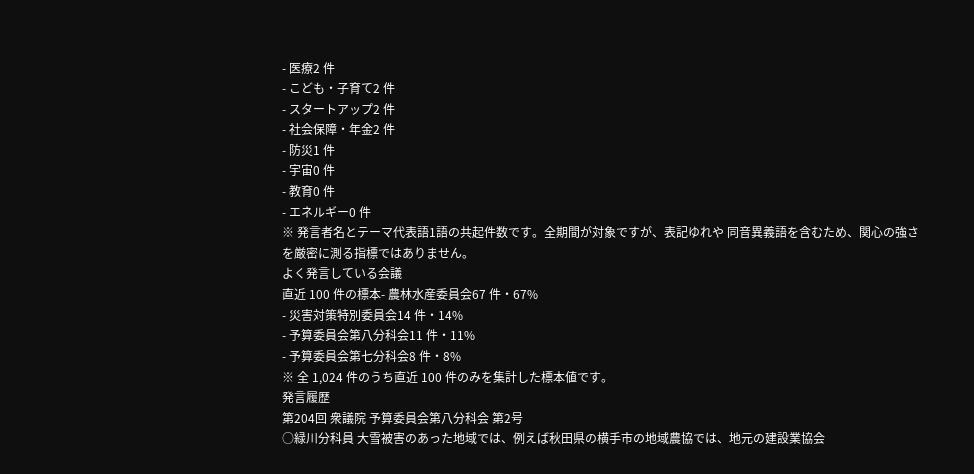- 医療2 件
- こども・子育て2 件
- スタートアップ2 件
- 社会保障・年金2 件
- 防災1 件
- 宇宙0 件
- 教育0 件
- エネルギー0 件
※ 発言者名とテーマ代表語1語の共起件数です。全期間が対象ですが、表記ゆれや 同音異義語を含むため、関心の強さを厳密に測る指標ではありません。
よく発言している会議
直近 100 件の標本- 農林水産委員会67 件・67%
- 災害対策特別委員会14 件・14%
- 予算委員会第八分科会11 件・11%
- 予算委員会第七分科会8 件・8%
※ 全 1,024 件のうち直近 100 件のみを集計した標本値です。
発言履歴
第204回 衆議院 予算委員会第八分科会 第2号
○緑川分科員 大雪被害のあった地域では、例えば秋田県の横手市の地域農協では、地元の建設業協会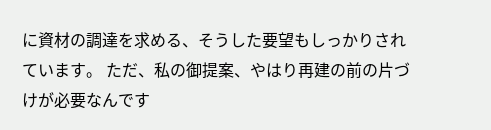に資材の調達を求める、そうした要望もしっかりされています。 ただ、私の御提案、やはり再建の前の片づけが必要なんです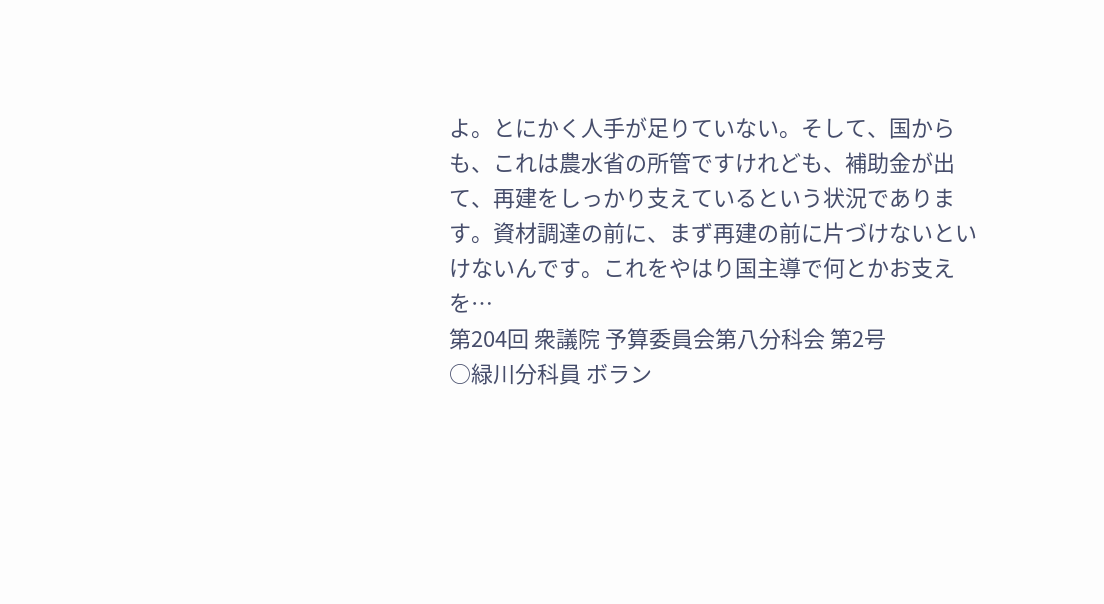よ。とにかく人手が足りていない。そして、国からも、これは農水省の所管ですけれども、補助金が出て、再建をしっかり支えているという状況であります。資材調達の前に、まず再建の前に片づけないといけないんです。これをやはり国主導で何とかお支えを…
第204回 衆議院 予算委員会第八分科会 第2号
○緑川分科員 ボラン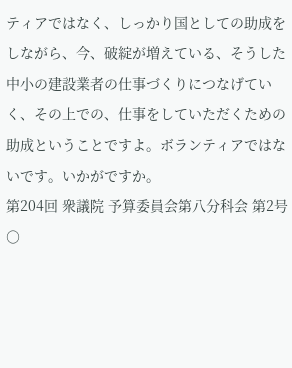ティアではなく、しっかり国としての助成をしながら、今、破綻が増えている、そうした中小の建設業者の仕事づくりにつなげていく、その上での、仕事をしていただくための助成ということですよ。ボランティアではないです。いかがですか。
第204回 衆議院 予算委員会第八分科会 第2号
○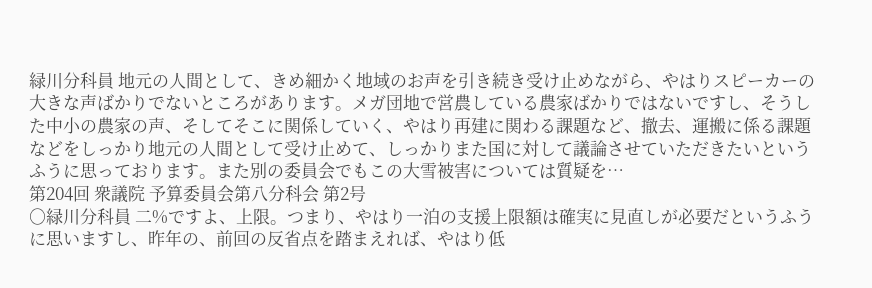緑川分科員 地元の人間として、きめ細かく地域のお声を引き続き受け止めながら、やはりスピーカーの大きな声ばかりでないところがあります。メガ団地で営農している農家ばかりではないですし、そうした中小の農家の声、そしてそこに関係していく、やはり再建に関わる課題など、撤去、運搬に係る課題などをしっかり地元の人間として受け止めて、しっかりまた国に対して議論させていただきたいというふうに思っております。また別の委員会でもこの大雪被害については質疑を…
第204回 衆議院 予算委員会第八分科会 第2号
○緑川分科員 二%ですよ、上限。つまり、やはり一泊の支援上限額は確実に見直しが必要だというふうに思いますし、昨年の、前回の反省点を踏まえれば、やはり低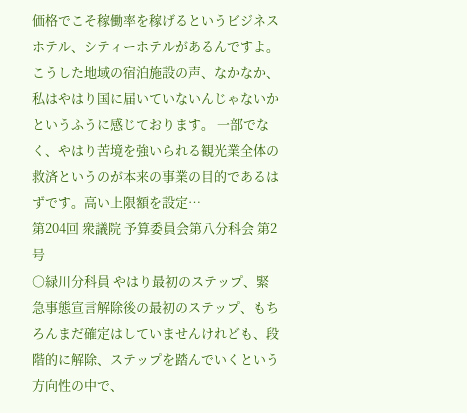価格でこそ稼働率を稼げるというビジネスホテル、シティーホテルがあるんですよ。こうした地域の宿泊施設の声、なかなか、私はやはり国に届いていないんじゃないかというふうに感じております。 一部でなく、やはり苦境を強いられる観光業全体の救済というのが本来の事業の目的であるはずです。高い上限額を設定…
第204回 衆議院 予算委員会第八分科会 第2号
○緑川分科員 やはり最初のステップ、緊急事態宣言解除後の最初のステップ、もちろんまだ確定はしていませんけれども、段階的に解除、ステップを踏んでいくという方向性の中で、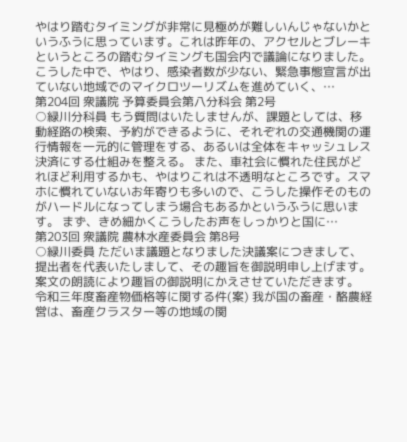やはり踏むタイミングが非常に見極めが難しいんじゃないかというふうに思っています。これは昨年の、アクセルとブレーキというところの踏むタイミングも国会内で議論になりました。 こうした中で、やはり、感染者数が少ない、緊急事態宣言が出ていない地域でのマイクロツーリズムを進めていく、…
第204回 衆議院 予算委員会第八分科会 第2号
○緑川分科員 もう質問はいたしませんが、課題としては、移動経路の検索、予約ができるように、それぞれの交通機関の運行情報を一元的に管理をする、あるいは全体をキャッシュレス決済にする仕組みを整える。 また、車社会に慣れた住民がどれほど利用するかも、やはりこれは不透明なところです。スマホに慣れていないお年寄りも多いので、こうした操作そのものがハードルになってしまう場合もあるかというふうに思います。 まず、きめ細かくこうしたお声をしっかりと国に…
第203回 衆議院 農林水産委員会 第8号
○緑川委員 ただいま議題となりました決議案につきまして、提出者を代表いたしまして、その趣旨を御説明申し上げます。 案文の朗読により趣旨の御説明にかえさせていただきます。 令和三年度畜産物価格等に関する件(案) 我が国の畜産・酪農経営は、畜産クラスター等の地域の関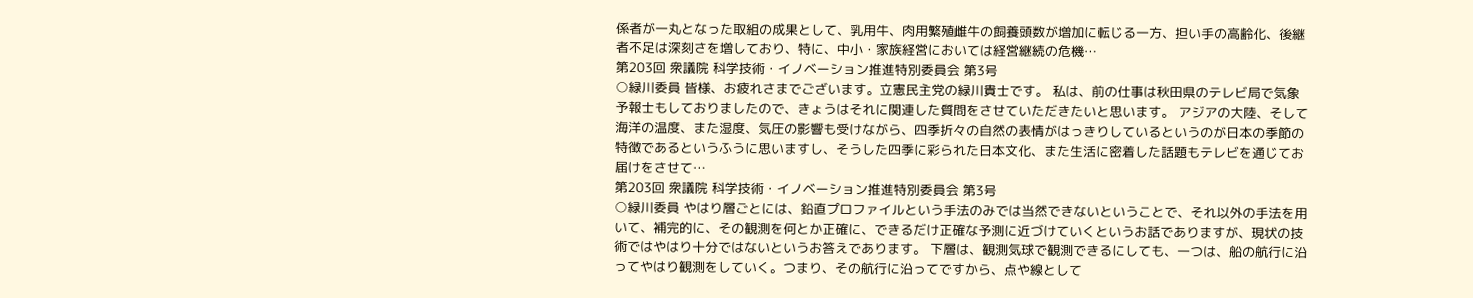係者が一丸となった取組の成果として、乳用牛、肉用繁殖雌牛の飼養頭数が増加に転じる一方、担い手の高齢化、後継者不足は深刻さを増しており、特に、中小・家族経営においては経営継続の危機…
第203回 衆議院 科学技術・イノベーション推進特別委員会 第3号
○緑川委員 皆様、お疲れさまでございます。立憲民主党の緑川貴士です。 私は、前の仕事は秋田県のテレビ局で気象予報士もしておりましたので、きょうはそれに関連した質問をさせていただきたいと思います。 アジアの大陸、そして海洋の温度、また湿度、気圧の影響も受けながら、四季折々の自然の表情がはっきりしているというのが日本の季節の特徴であるというふうに思いますし、そうした四季に彩られた日本文化、また生活に密着した話題もテレビを通じてお届けをさせて…
第203回 衆議院 科学技術・イノベーション推進特別委員会 第3号
○緑川委員 やはり層ごとには、鉛直プロファイルという手法のみでは当然できないということで、それ以外の手法を用いて、補完的に、その観測を何とか正確に、できるだけ正確な予測に近づけていくというお話でありますが、現状の技術ではやはり十分ではないというお答えであります。 下層は、観測気球で観測できるにしても、一つは、船の航行に沿ってやはり観測をしていく。つまり、その航行に沿ってですから、点や線として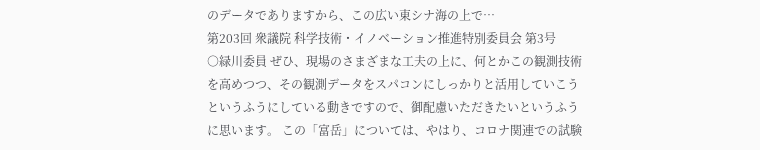のデータでありますから、この広い東シナ海の上で…
第203回 衆議院 科学技術・イノベーション推進特別委員会 第3号
○緑川委員 ぜひ、現場のさまざまな工夫の上に、何とかこの観測技術を高めつつ、その観測データをスパコンにしっかりと活用していこうというふうにしている動きですので、御配慮いただきたいというふうに思います。 この「富岳」については、やはり、コロナ関連での試験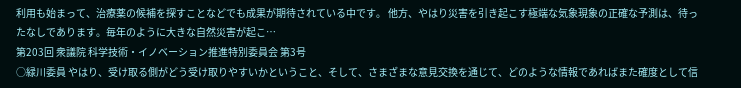利用も始まって、治療薬の候補を探すことなどでも成果が期待されている中です。 他方、やはり災害を引き起こす極端な気象現象の正確な予測は、待ったなしであります。毎年のように大きな自然災害が起こ…
第203回 衆議院 科学技術・イノベーション推進特別委員会 第3号
○緑川委員 やはり、受け取る側がどう受け取りやすいかということ、そして、さまざまな意見交換を通じて、どのような情報であればまた確度として信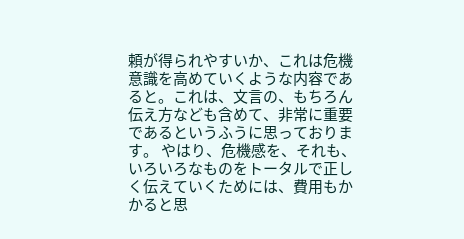頼が得られやすいか、これは危機意識を高めていくような内容であると。これは、文言の、もちろん伝え方なども含めて、非常に重要であるというふうに思っております。 やはり、危機感を、それも、いろいろなものをトータルで正しく伝えていくためには、費用もかかると思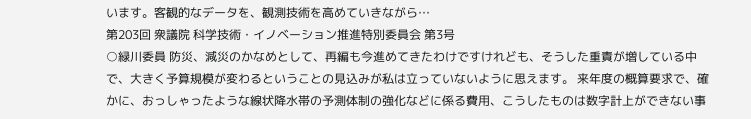います。客観的なデータを、観測技術を高めていきながら…
第203回 衆議院 科学技術・イノベーション推進特別委員会 第3号
○緑川委員 防災、減災のかなめとして、再編も今進めてきたわけですけれども、そうした重責が増している中で、大きく予算規模が変わるということの見込みが私は立っていないように思えます。 来年度の概算要求で、確かに、おっしゃったような線状降水帯の予測体制の強化などに係る費用、こうしたものは数字計上ができない事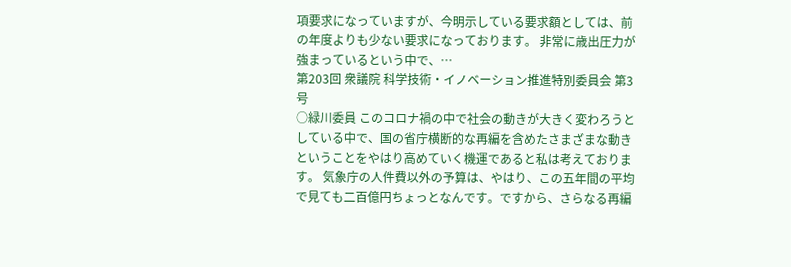項要求になっていますが、今明示している要求額としては、前の年度よりも少ない要求になっております。 非常に歳出圧力が強まっているという中で、…
第203回 衆議院 科学技術・イノベーション推進特別委員会 第3号
○緑川委員 このコロナ禍の中で社会の動きが大きく変わろうとしている中で、国の省庁横断的な再編を含めたさまざまな動きということをやはり高めていく機運であると私は考えております。 気象庁の人件費以外の予算は、やはり、この五年間の平均で見ても二百億円ちょっとなんです。ですから、さらなる再編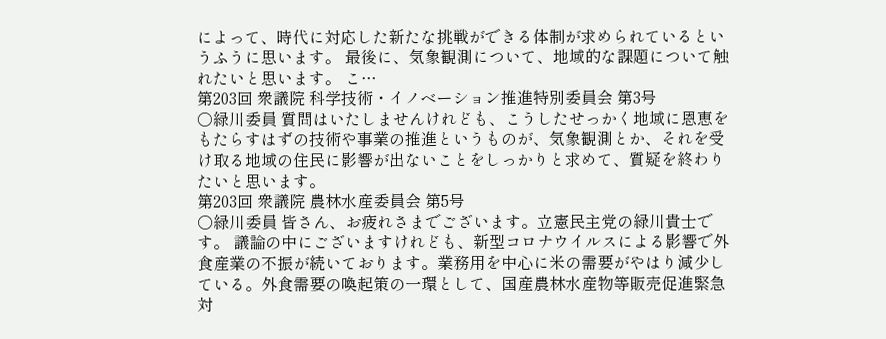によって、時代に対応した新たな挑戦ができる体制が求められているというふうに思います。 最後に、気象観測について、地域的な課題について触れたいと思います。 こ…
第203回 衆議院 科学技術・イノベーション推進特別委員会 第3号
○緑川委員 質問はいたしませんけれども、こうしたせっかく地域に恩恵をもたらすはずの技術や事業の推進というものが、気象観測とか、それを受け取る地域の住民に影響が出ないことをしっかりと求めて、質疑を終わりたいと思います。
第203回 衆議院 農林水産委員会 第5号
○緑川委員 皆さん、お疲れさまでございます。立憲民主党の緑川貴士です。 議論の中にございますけれども、新型コロナウイルスによる影響で外食産業の不振が続いております。業務用を中心に米の需要がやはり減少している。外食需要の喚起策の一環として、国産農林水産物等販売促進緊急対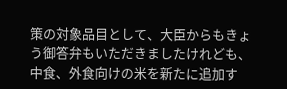策の対象品目として、大臣からもきょう御答弁もいただきましたけれども、中食、外食向けの米を新たに追加す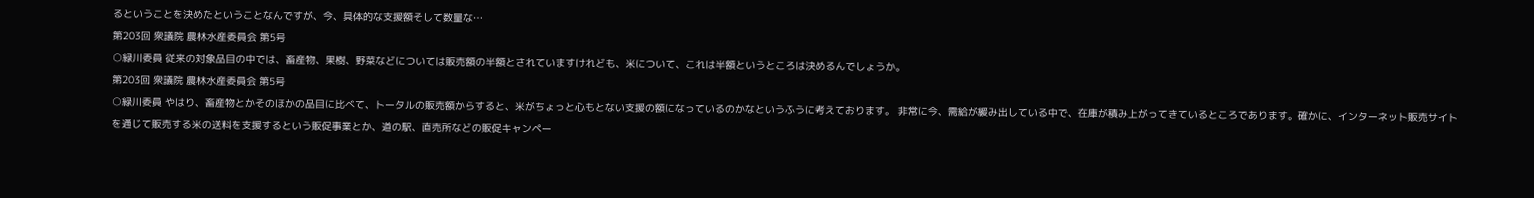るということを決めたということなんですが、今、具体的な支援額そして数量な…
第203回 衆議院 農林水産委員会 第5号
○緑川委員 従来の対象品目の中では、畜産物、果樹、野菜などについては販売額の半額とされていますけれども、米について、これは半額というところは決めるんでしょうか。
第203回 衆議院 農林水産委員会 第5号
○緑川委員 やはり、畜産物とかそのほかの品目に比べて、トータルの販売額からすると、米がちょっと心もとない支援の額になっているのかなというふうに考えております。 非常に今、需給が緩み出している中で、在庫が積み上がってきているところであります。確かに、インターネット販売サイトを通じて販売する米の送料を支援するという販促事業とか、道の駅、直売所などの販促キャンペー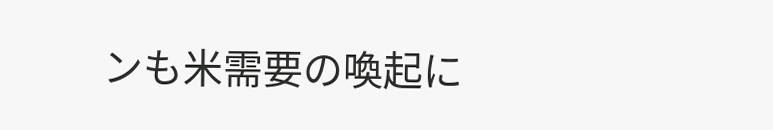ンも米需要の喚起に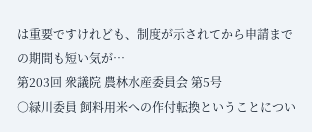は重要ですけれども、制度が示されてから申請までの期間も短い気が…
第203回 衆議院 農林水産委員会 第5号
○緑川委員 飼料用米への作付転換ということについ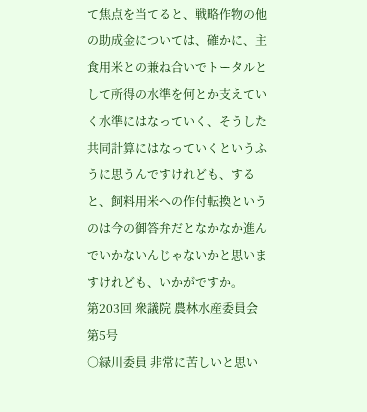て焦点を当てると、戦略作物の他の助成金については、確かに、主食用米との兼ね合いでトータルとして所得の水準を何とか支えていく水準にはなっていく、そうした共同計算にはなっていくというふうに思うんですけれども、すると、飼料用米への作付転換というのは今の御答弁だとなかなか進んでいかないんじゃないかと思いますけれども、いかがですか。
第203回 衆議院 農林水産委員会 第5号
○緑川委員 非常に苦しいと思い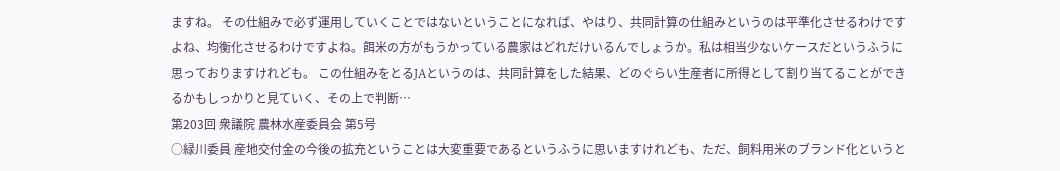ますね。 その仕組みで必ず運用していくことではないということになれば、やはり、共同計算の仕組みというのは平準化させるわけですよね、均衡化させるわけですよね。餌米の方がもうかっている農家はどれだけいるんでしょうか。私は相当少ないケースだというふうに思っておりますけれども。 この仕組みをとるJAというのは、共同計算をした結果、どのぐらい生産者に所得として割り当てることができるかもしっかりと見ていく、その上で判断…
第203回 衆議院 農林水産委員会 第5号
○緑川委員 産地交付金の今後の拡充ということは大変重要であるというふうに思いますけれども、ただ、飼料用米のブランド化というと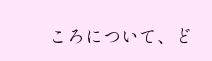ころについて、ど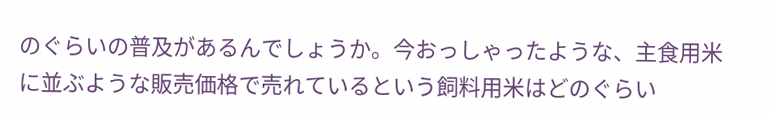のぐらいの普及があるんでしょうか。今おっしゃったような、主食用米に並ぶような販売価格で売れているという飼料用米はどのぐらい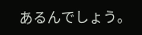あるんでしょう。